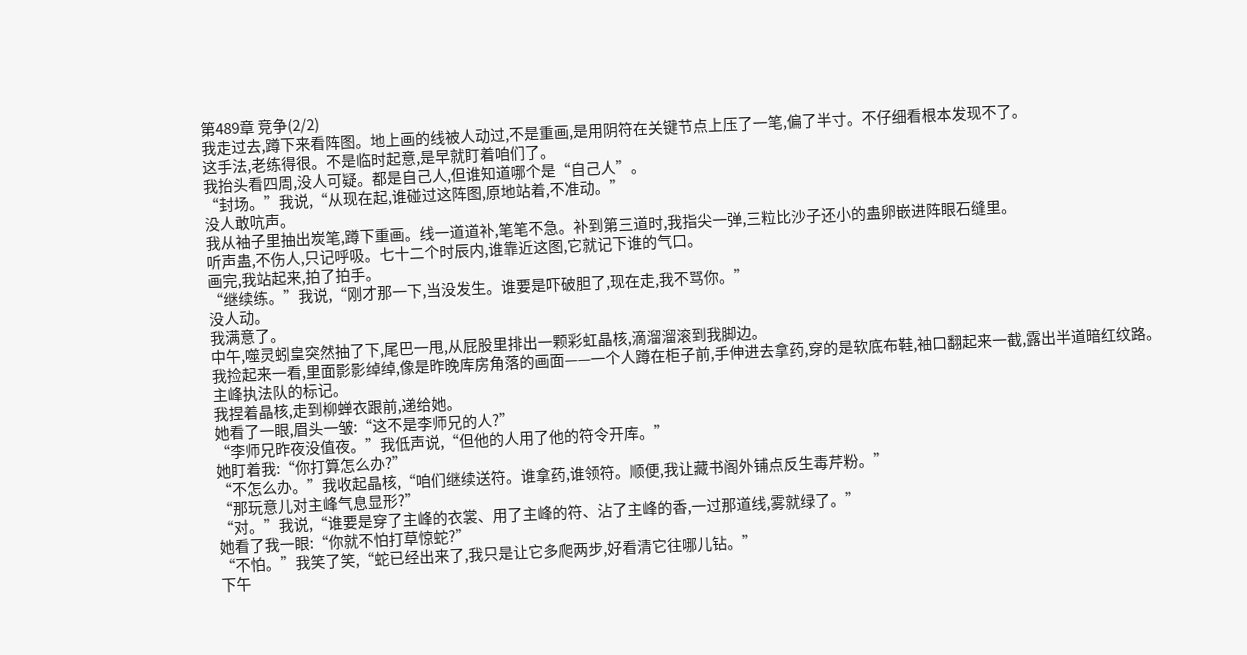第489章 竞争(2/2)
我走过去,蹲下来看阵图。地上画的线被人动过,不是重画,是用阴符在关键节点上压了一笔,偏了半寸。不仔细看根本发现不了。
这手法,老练得很。不是临时起意,是早就盯着咱们了。
我抬头看四周,没人可疑。都是自己人,但谁知道哪个是“自己人”。
“封场。”我说,“从现在起,谁碰过这阵图,原地站着,不准动。”
没人敢吭声。
我从袖子里抽出炭笔,蹲下重画。线一道道补,笔笔不急。补到第三道时,我指尖一弹,三粒比沙子还小的蛊卵嵌进阵眼石缝里。
听声蛊,不伤人,只记呼吸。七十二个时辰内,谁靠近这图,它就记下谁的气口。
画完,我站起来,拍了拍手。
“继续练。”我说,“刚才那一下,当没发生。谁要是吓破胆了,现在走,我不骂你。”
没人动。
我满意了。
中午,噬灵蚓皇突然抽了下,尾巴一甩,从屁股里排出一颗彩虹晶核,滴溜溜滚到我脚边。
我捡起来一看,里面影影绰绰,像是昨晚库房角落的画面——一个人蹲在柜子前,手伸进去拿药,穿的是软底布鞋,袖口翻起来一截,露出半道暗红纹路。
主峰执法队的标记。
我捏着晶核,走到柳蝉衣跟前,递给她。
她看了一眼,眉头一皱:“这不是李师兄的人?”
“李师兄昨夜没值夜。”我低声说,“但他的人用了他的符令开库。”
她盯着我:“你打算怎么办?”
“不怎么办。”我收起晶核,“咱们继续送符。谁拿药,谁领符。顺便,我让藏书阁外铺点反生毒芹粉。”
“那玩意儿对主峰气息显形?”
“对。”我说,“谁要是穿了主峰的衣裳、用了主峰的符、沾了主峰的香,一过那道线,雾就绿了。”
她看了我一眼:“你就不怕打草惊蛇?”
“不怕。”我笑了笑,“蛇已经出来了,我只是让它多爬两步,好看清它往哪儿钻。”
下午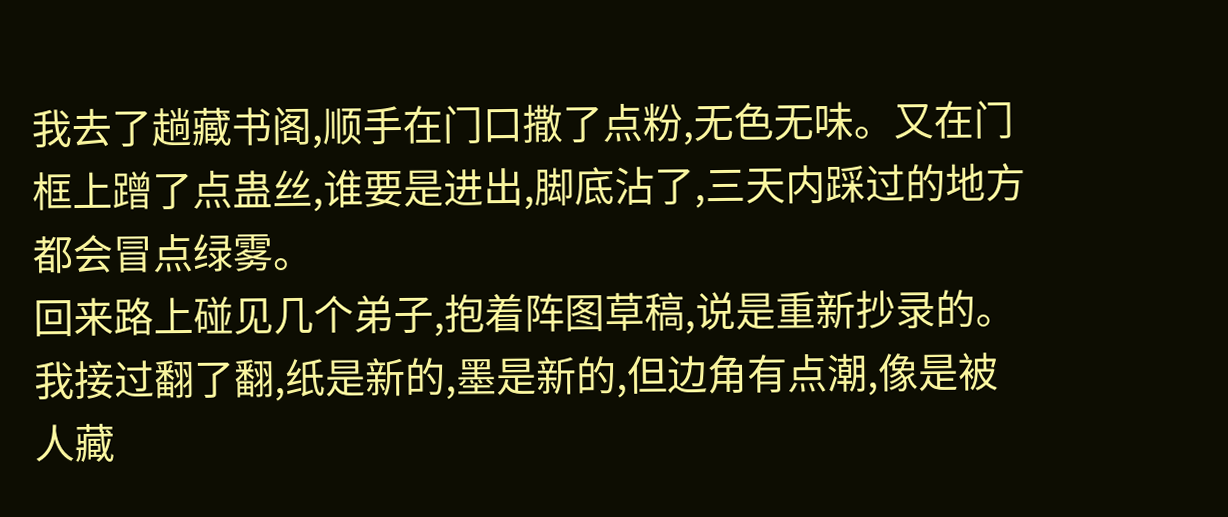我去了趟藏书阁,顺手在门口撒了点粉,无色无味。又在门框上蹭了点蛊丝,谁要是进出,脚底沾了,三天内踩过的地方都会冒点绿雾。
回来路上碰见几个弟子,抱着阵图草稿,说是重新抄录的。
我接过翻了翻,纸是新的,墨是新的,但边角有点潮,像是被人藏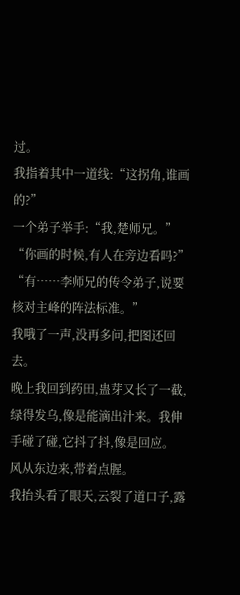过。
我指着其中一道线:“这拐角,谁画的?”
一个弟子举手:“我,楚师兄。”
“你画的时候,有人在旁边看吗?”
“有……李师兄的传令弟子,说要核对主峰的阵法标准。”
我哦了一声,没再多问,把图还回去。
晚上我回到药田,蛊芽又长了一截,绿得发乌,像是能滴出汁来。我伸手碰了碰,它抖了抖,像是回应。
风从东边来,带着点腥。
我抬头看了眼天,云裂了道口子,露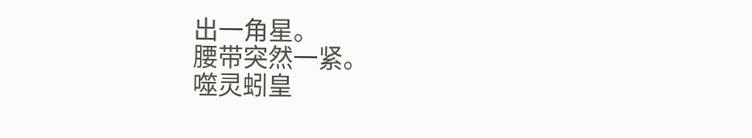出一角星。
腰带突然一紧。
噬灵蚓皇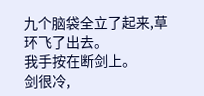九个脑袋全立了起来,草环飞了出去。
我手按在断剑上。
剑很冷,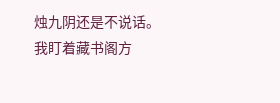烛九阴还是不说话。
我盯着藏书阁方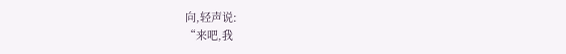向,轻声说:
“来吧,我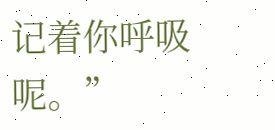记着你呼吸呢。”